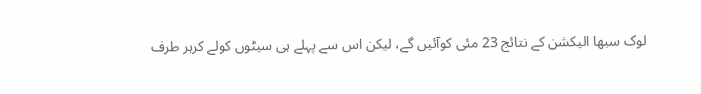لوک سبھا الیکشن کے نتائج 23 مئی کوآئیں گے، لیکن اس سے پہلے ہی سیٹوں کولے کرہر طرف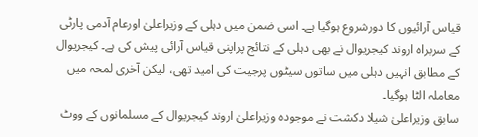قیاس آرائیوں کا دورشروع ہوگیا ہے۔ اسی ضمن میں دہلی کے وزیراعلیٰ اورعام آدمی پارٹی کے سربراہ اروند کیجریوال نے بھی دہلی کے نتائج پراپنی قیاس آرائی پیش کی ہے۔ کیجریوال کے مطابق انہیں دہلی میں ساتوں سیٹوں پرجیت کی امید تھی، لیکن آخری لمحہ میں معاملہ الٹا ہوگیا۔
سابق وزیراعلیٰ شیلا دکشت نے موجودہ وزیراعلیٰ اروند کیجریوال کے مسلمانوں کے ووٹ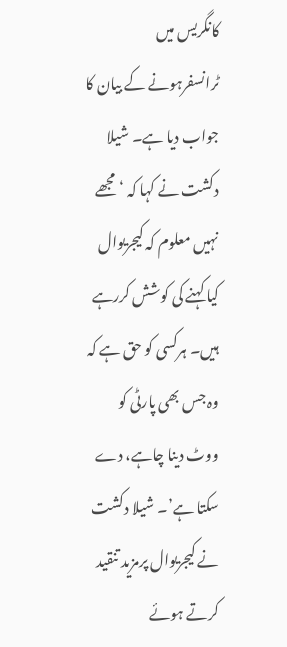کانگریس میں ٹرانسفرہونے کے بیان کا جواب دیا ہے۔ شیلا دکشت نے کہا کہ ‘مجھے نہیں معلوم کہ کیجریوال کیا کہنے کی کوشش کررہے ہیں۔ ہرکسی کو حق ہے کہ وہ جس بھی پارٹی کو ووٹ دینا چاہے، دے سکتا ہے’۔ شیلا دکشت نے کیجریوال پرمزید تنقید کرتے ہوئے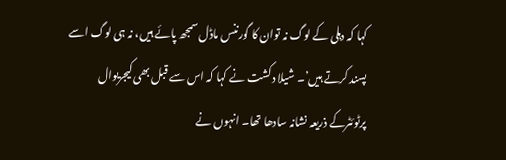کہا کہ دہلی کے لوگ نہ توان کا گورننس ماڈل سمجھ پائے ہیں، نہ ہی لوگ اسے پسند کرتے ہیں’۔ شیلا دکشت نے کہا کہ اس سے قبل بھی کیجریوال پرٹوئٹرکے ذریعہ نشانہ سادھا تھا۔ انہوں نے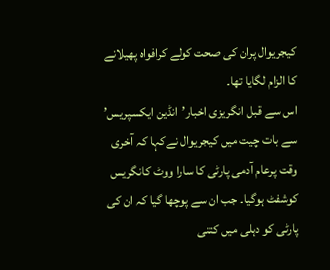کیجریوال پران کی صحت کولے کرافواہ پھیلانے کا الزام لگایا تھا۔
اس سے قبل انگریزی اخبار’انڈین ایکسپریس’ سے بات چیت میں کیجریوال نےکہا کہ آخری وقت پرعام آدمی پارٹی کا سارا ووٹ کانگریس کوشفٹ ہوگیا۔ جب ان سے پوچھا گیا کہ ان کی پارٹی کو دہلی میں کتنی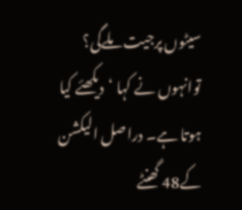سیٹوں پرجیت ملےگی؟ توانہوں نے کہا ‘دیکھئے کیا ہوتا ہے۔ دراصل الیکشن کے48 گھنٹے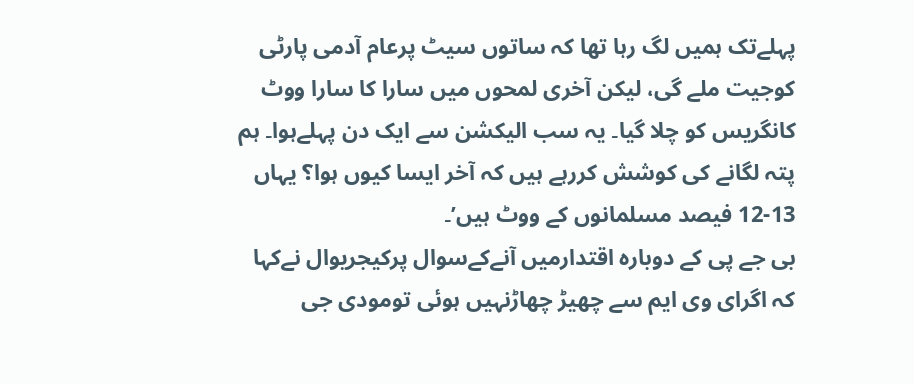پہلےتک ہمیں لگ رہا تھا کہ ساتوں سیٹ پرعام آدمی پارٹی کوجیت ملے گی، لیکن آخری لمحوں میں سارا کا سارا ووٹ کانگریس کو چلا گیا۔ یہ سب الیکشن سے ایک دن پہلےہوا۔ ہم پتہ لگانے کی کوشش کررہے ہیں کہ آخر ایسا کیوں ہوا؟ یہاں 13-12 فیصد مسلمانوں کے ووٹ ہیں’۔
بی جے پی کے دوبارہ اقتدارمیں آنےکےسوال پرکیجریوال نےکہا کہ اگرای وی ایم سے چھیڑ چھاڑنہیں ہوئی تومودی جی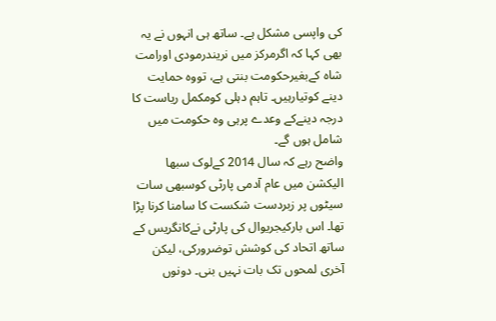کی واپسی مشکل ہے۔ ساتھ ہی انہوں نے یہ بھی کہا کہ اگرمرکز میں نریندرمودی اورامت شاہ کےبغیرحکومت بنتی ہے، تووہ حمایت دینے کوتیارہیں۔ تاہم دہلی کومکمل ریاست کا درجہ دینےکے وعدے پرہی وہ حکومت میں شامل ہوں گے۔
واضح رہے کہ سال 2014 کےلوک سبھا الیکشن میں عام آدمی پارٹی کوسبھی سات سیٹوں پر زبردست شکست کا سامنا کرنا پڑا تھا۔ اس بارکیجریوال کی پارٹی نےکانگریس کے ساتھ اتحاد کی کوشش توضرورکی، لیکن آخری لمحوں تک بات نہیں بنی۔ دونوں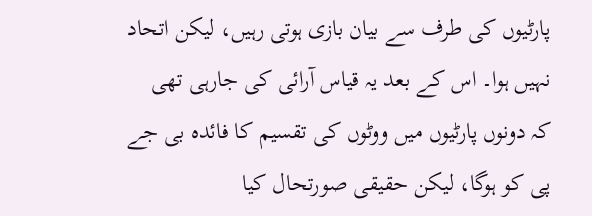پارٹیوں کی طرف سے بیان بازی ہوتی رہیں، لیکن اتحاد نہیں ہوا۔ اس کے بعد یہ قیاس آرائی کی جارہی تھی کہ دونوں پارٹیوں میں ووٹوں کی تقسیم کا فائدہ بی جے پی کو ہوگا، لیکن حقیقی صورتحال کیا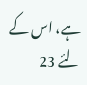ہے، اس کے لئے 23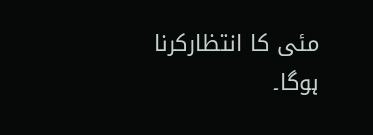مئی کا انتظارکرنا ہوگا۔